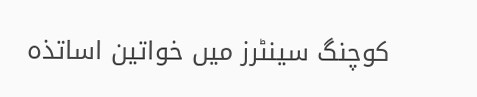کوچنگ سینٹرز میں خواتین اساتذہ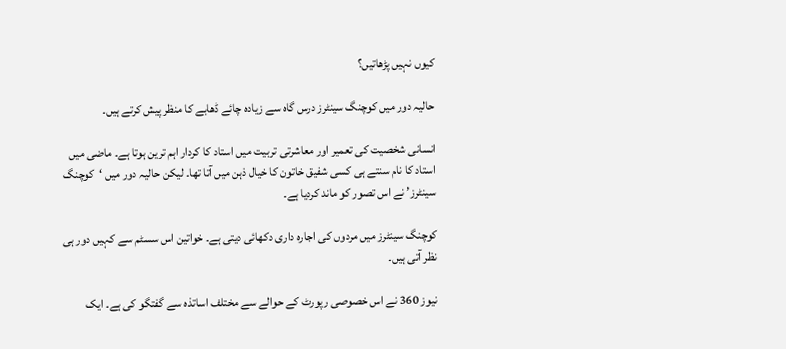کیوں نہیں پڑھاتیں؟

حالیہ دور میں کوچنگ سینٹرز درس گاہ سے زیادہ چائے ڈھابے کا منظر پیش کرتے ہیں۔

انسانی شخصیت کی تعمیر اور معاشرتی تربیت میں استاد کا کردار اہم ترین ہوتا ہے۔ ماضی میں استاد کا نام سنتے ہی کسی شفیق خاتون کا خیال ذہن میں آتا تھا۔ لیکن حالیہ دور میں ‘کوچنگ سینٹرز’ نے اس تصور کو ماند کردیا ہے۔

کوچنگ سینٹرز میں مردوں کی اجارہ داری دکھائی دیتی ہے۔ خواتین اس سسٹم سے کہیں دور ہی نظر آتی ہیں۔

نیوز 360 نے اس خصوصی رپورٹ کے حوالے سے مختلف اساتذہ سے گفتگو کی ہے۔ ایک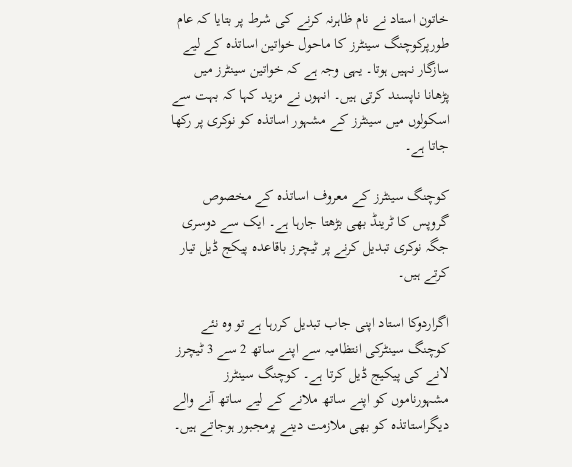خاتون استاد نے نام ظاہرنہ کرنے کی شرط پر بتایا کہ عام طورپرکوچنگ سینٹرز کا ماحول خواتین اساتذہ کے لیے سازگار نہیں ہوتا۔ یہی وجہ ہے کہ خواتین سینٹرز میں پڑھانا ناپسند کرتی ہیں۔ انہوں نے مزید کہا کہ بہت سے اسکولوں میں سینٹرز کے مشہور اساتذہ کو نوکری پر رکھا جاتا ہے۔

کوچنگ سینٹرز کے معروف اساتذہ کے مخصوص گروپس کا ٹرینڈ بھی بڑھتا جارہا ہے۔ ایک سے دوسری جگہ نوکری تبدیل کرنے پر ٹیچرز باقاعدہ پیکج ڈیل تیار کرتے ہیں۔

اگراردوکا استاد اپنی جاب تبدیل کررہا ہے تو وہ نئے کوچنگ سینٹرکی انتظامیہ سے اپنے ساتھ 2 سے 3 ٹیچرز لانے کی پیکیج ڈیل کرتا ہے۔ کوچنگ سینٹرز مشہورناموں کو اپنے ساتھ ملانے کے لیے ساتھ آنے والے دیگراستاتذہ کو بھی ملازمت دینے پرمجبور ہوجاتے ہیں۔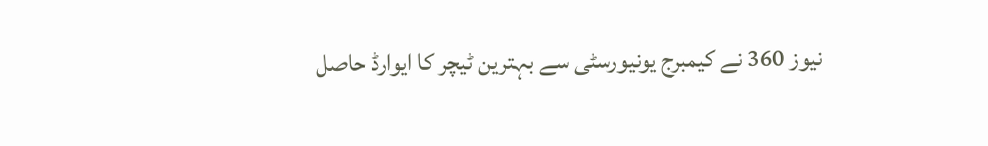نیوز 360 نے کیمبرج یونیورسٹی سے بہترین ٹیچر کا ایوارڈ حاصل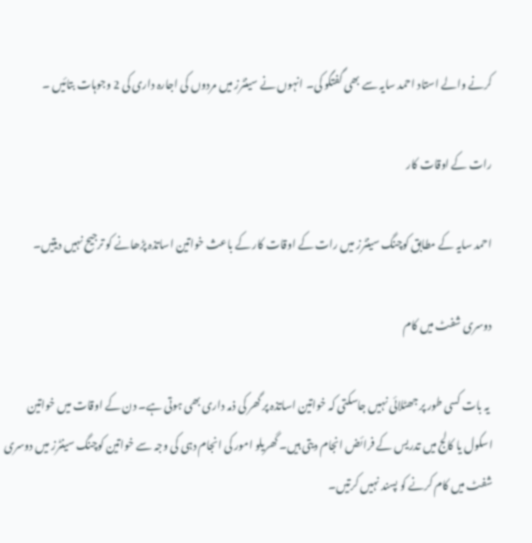کرنے والے استاد احمد سایہ سے بھی گفتگو کی۔ انہوں نے سینٹرز میں مردوں کی اجارہ داری کی 2 وجوہات بتائیں ۔

رات کے اوقات کار

احمد سایہ کے مطابق کوچنگ سینٹرز میں رات کے اوقات کار کے باعث خواتین اساتذہ پڑھانے کو ترجیح نہیں دیتیں۔

دوسری شفٹ میں کام

 یہ بات کسی طور پر جھٹلائی نہیں جاسکتی کہ خواتین اساتذہ پر گھر کی ذمہ داری بھی ہوتی ہے۔ دن کے اوقات میں خواتین اسکول یا کالج میں تدریس کے فرائض انجام دیتی ہیں۔ گھریلو امور کی انجام دہی کی وجہ سے خواتین کوچنگ سینٹرز میں دوسری شفٹ میں کام کرنے کو پسند نہیں کرتیں۔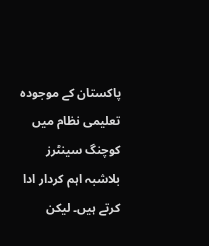پاکستان کے موجودہ تعلیمی نظام میں کوچنگ سینٹرز بلاشبہ اہم کردار ادا کرتے ہیں۔ لیکن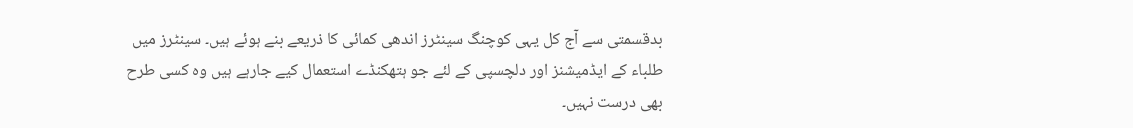بدقسمتی سے آج کل یہی کوچنگ سینٹرز اندھی کمائی کا ذریعے بنے ہوئے ہیں۔ سینٹرز میں طلباء کے ایڈمیشنز اور دلچسپی کے لئے جو ہتھکنڈے استعمال کیے جارہے ہیں وہ کسی طرح بھی درست نہیں۔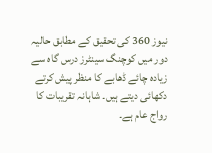نیوز 360 کی تحقیق کے مطابق حالیہ دور میں کوچنگ سینٹرز درس گاہ سے زیادہ چائے ڈھابے کا منظر پیش کرتے دکھائی دیتے ہیں۔ شاہانہ تقریبات کا رواج عام ہے۔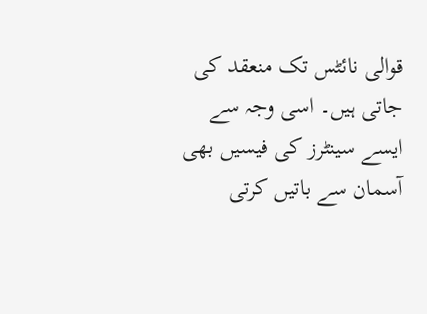قوالی نائٹس تک منعقد کی جاتی ہیں۔ اسی وجہ سے ایسے سینٹرز کی فیسیں بھی آسمان سے باتیں کرتی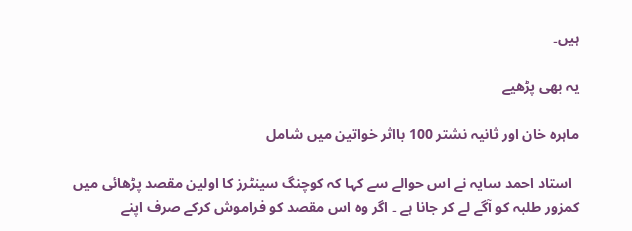ہیں۔

یہ بھی پڑھیے

ماہرہ خان اور ثانیہ نشتر 100 بااثر خواتین میں شامل

  استاد احمد سایہ نے اس حوالے سے کہا کہ کوچنگ سینٹرز کا اولین مقصد پڑھائی میں کمزور طلبہ کو آگے لے کر جانا ہے ۔ اگر وہ اس مقصد کو فراموش کرکے صرف اپنے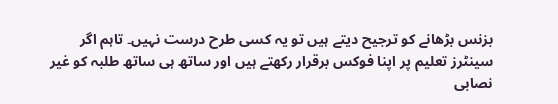بزنس بڑھانے کو ترجیح دیتے ہیں تو یہ کسی طرح درست نہیں۔ تاہم اگر سینٹرز تعلیم پر اپنا فوکس برقرار رکھتے ہیں اور ساتھ ہی ساتھ طلبہ کو غیر نصابی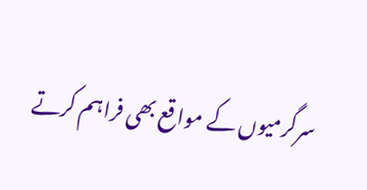سرگرمیوں کے مواقع بھی فراہم کرتے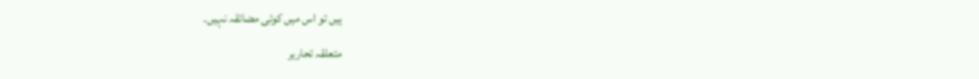ہیں تو اس میں کوئی مضائقہ نہیں۔

متعلقہ تحاریر